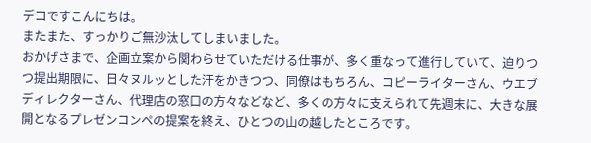デコですこんにちは。
またまた、すっかりご無沙汰してしまいました。
おかげさまで、企画立案から関わらせていただける仕事が、多く重なって進行していて、迫りつつ提出期限に、日々ヌルッとした汗をかきつつ、同僚はもちろん、コピーライターさん、ウエブディレクターさん、代理店の窓口の方々などなど、多くの方々に支えられて先週末に、大きな展開となるプレゼンコンペの提案を終え、ひとつの山の越したところです。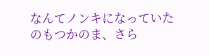なんてノンキになっていたのもつかのま、さら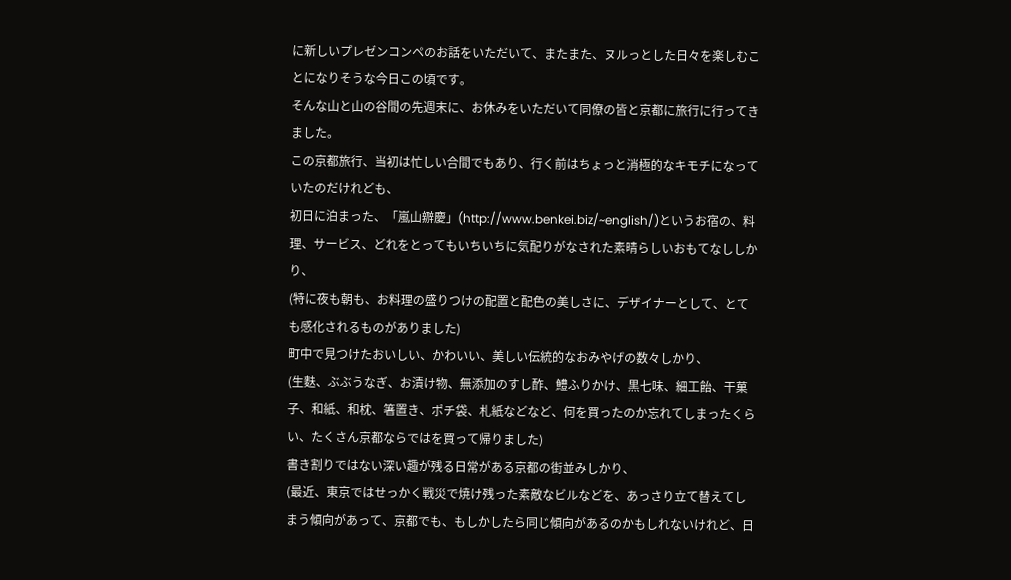に新しいプレゼンコンペのお話をいただいて、またまた、ヌルっとした日々を楽しむことになりそうな今日この頃です。
そんな山と山の谷間の先週末に、お休みをいただいて同僚の皆と京都に旅行に行ってきました。
この京都旅行、当初は忙しい合間でもあり、行く前はちょっと消極的なキモチになっていたのだけれども、
初日に泊まった、「嵐山辧慶」(http://www.benkei.biz/~english/)というお宿の、料理、サービス、どれをとってもいちいちに気配りがなされた素晴らしいおもてなししかり、
(特に夜も朝も、お料理の盛りつけの配置と配色の美しさに、デザイナーとして、とても感化されるものがありました)
町中で見つけたおいしい、かわいい、美しい伝統的なおみやげの数々しかり、
(生麩、ぶぶうなぎ、お漬け物、無添加のすし酢、鱧ふりかけ、黒七味、細工飴、干菓子、和紙、和枕、箸置き、ポチ袋、札紙などなど、何を買ったのか忘れてしまったくらい、たくさん京都ならではを買って帰りました)
書き割りではない深い趣が残る日常がある京都の街並みしかり、
(最近、東京ではせっかく戦災で焼け残った素敵なビルなどを、あっさり立て替えてしまう傾向があって、京都でも、もしかしたら同じ傾向があるのかもしれないけれど、日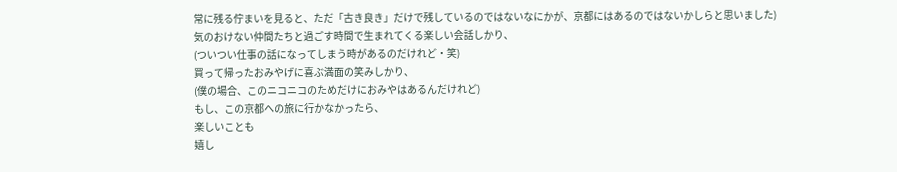常に残る佇まいを見ると、ただ「古き良き」だけで残しているのではないなにかが、京都にはあるのではないかしらと思いました)
気のおけない仲間たちと過ごす時間で生まれてくる楽しい会話しかり、
(ついつい仕事の話になってしまう時があるのだけれど・笑)
買って帰ったおみやげに喜ぶ満面の笑みしかり、
(僕の場合、このニコニコのためだけにおみやはあるんだけれど)
もし、この京都への旅に行かなかったら、
楽しいことも
嬉し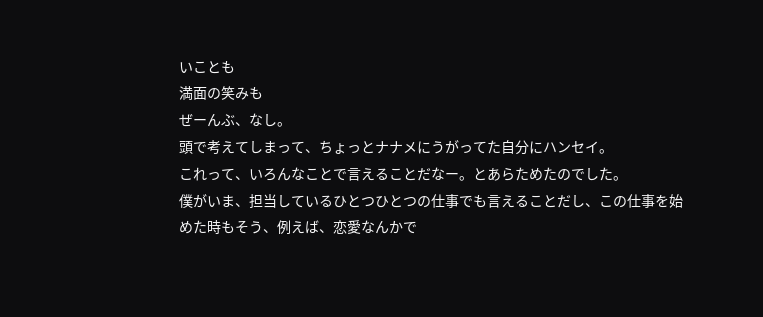いことも
満面の笑みも
ぜーんぶ、なし。
頭で考えてしまって、ちょっとナナメにうがってた自分にハンセイ。
これって、いろんなことで言えることだなー。とあらためたのでした。
僕がいま、担当しているひとつひとつの仕事でも言えることだし、この仕事を始めた時もそう、例えば、恋愛なんかで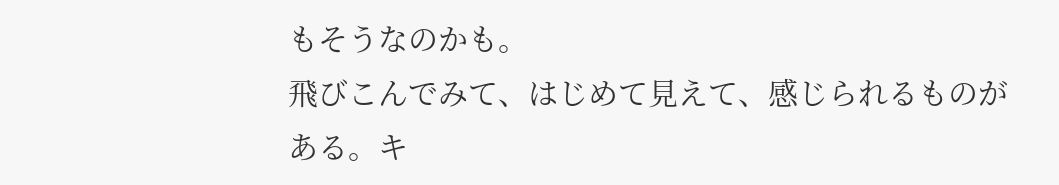もそうなのかも。
飛びこんでみて、はじめて見えて、感じられるものがある。キ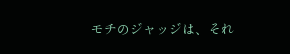モチのジャッジは、それ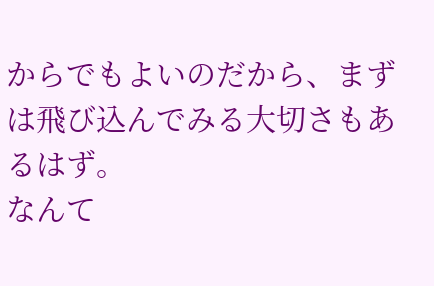からでもよいのだから、まずは飛び込んでみる大切さもあるはず。
なんて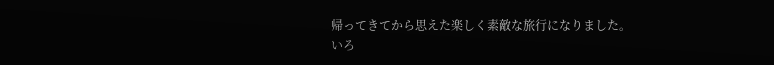帰ってきてから思えた楽しく素敵な旅行になりました。
いろ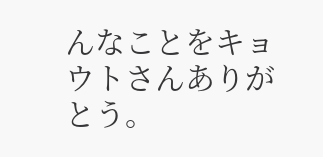んなことをキョウトさんありがとう。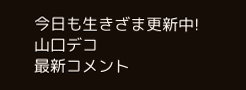今日も生きざま更新中!
山口デコ
最新コメント